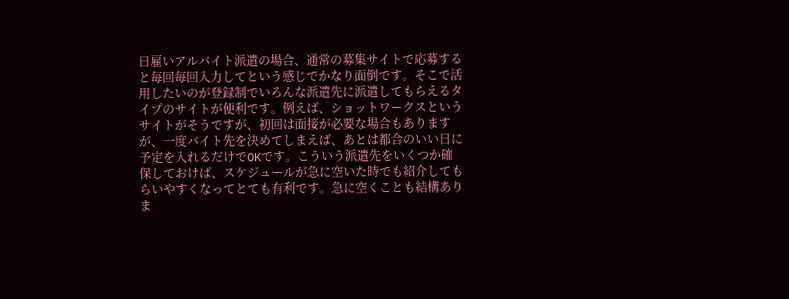日雇いアルバイト派遣の場合、通常の募集サイトで応募すると毎回毎回入力してという感じでかなり面倒です。そこで活用したいのが登録制でいろんな派遣先に派遣してもらえるタイプのサイトが便利です。例えば、ショットワークスというサイトがそうですが、初回は面接が必要な場合もありますが、一度バイト先を決めてしまえば、あとは都合のいい日に予定を入れるだけでOKです。こういう派遣先をいくつか確保しておけば、スケジュールが急に空いた時でも紹介してもらいやすくなってとても有利です。急に空くことも結構ありま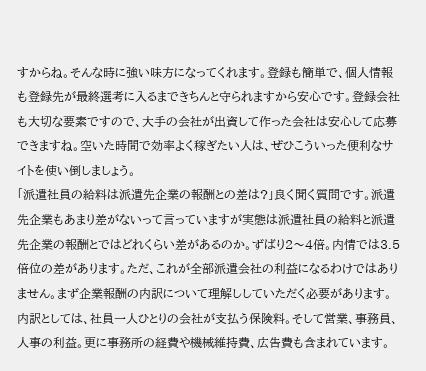すからね。そんな時に強い味方になってくれます。登録も簡単で、個人情報も登録先が最終選考に入るまできちんと守られますから安心です。登録会社も大切な要素ですので、大手の会社が出資して作った会社は安心して応募できますね。空いた時間で効率よく稼ぎたい人は、ぜひこういった便利なサイトを使い倒しましょう。
「派遣社員の給料は派遣先企業の報酬との差は?」良く聞く質問です。派遣先企業もあまり差がないって言っていますが実態は派遣社員の給料と派遣先企業の報酬とではどれくらい差があるのか。ずばり2〜4倍。内情では3.5倍位の差があります。ただ、これが全部派遣会社の利益になるわけではありません。まず企業報酬の内訳について理解ししていただく必要があります。内訳としては、社員一人ひとりの会社が支払う保険料。そして営業、事務員、人事の利益。更に事務所の経費や機械維持費、広告費も含まれています。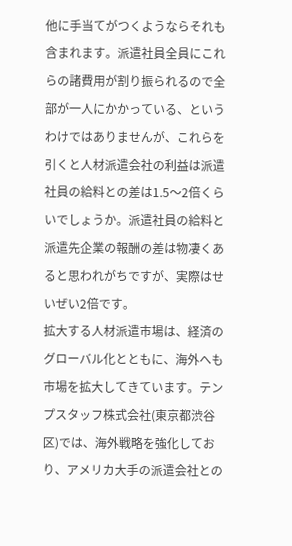他に手当てがつくようならそれも含まれます。派遣社員全員にこれらの諸費用が割り振られるので全部が一人にかかっている、というわけではありませんが、これらを引くと人材派遣会社の利益は派遣社員の給料との差は1.5〜2倍くらいでしょうか。派遣社員の給料と派遣先企業の報酬の差は物凄くあると思われがちですが、実際はせいぜい2倍です。
拡大する人材派遣市場は、経済のグローバル化とともに、海外へも市場を拡大してきています。テンプスタッフ株式会社(東京都渋谷区)では、海外戦略を強化しており、アメリカ大手の派遣会社との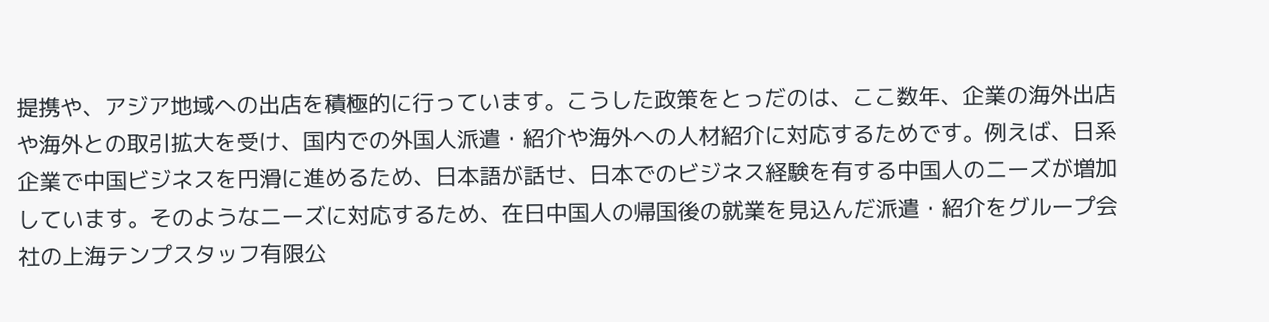提携や、アジア地域への出店を積極的に行っています。こうした政策をとっだのは、ここ数年、企業の海外出店や海外との取引拡大を受け、国内での外国人派遣・紹介や海外への人材紹介に対応するためです。例えば、日系企業で中国ビジネスを円滑に進めるため、日本語が話せ、日本でのビジネス経験を有する中国人のニーズが増加しています。そのようなニーズに対応するため、在日中国人の帰国後の就業を見込んだ派遣・紹介をグループ会社の上海テンプスタッフ有限公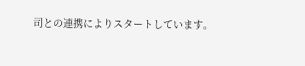司との連携によりスタートしています。